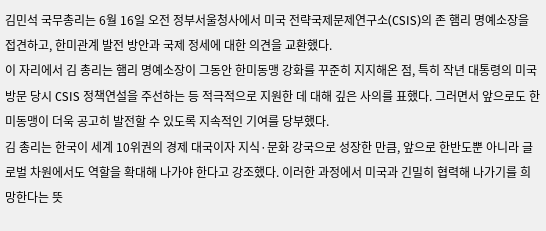김민석 국무총리는 6월 16일 오전 정부서울청사에서 미국 전략국제문제연구소(CSIS)의 존 햄리 명예소장을 접견하고, 한미관계 발전 방안과 국제 정세에 대한 의견을 교환했다.
이 자리에서 김 총리는 햄리 명예소장이 그동안 한미동맹 강화를 꾸준히 지지해온 점, 특히 작년 대통령의 미국 방문 당시 CSIS 정책연설을 주선하는 등 적극적으로 지원한 데 대해 깊은 사의를 표했다. 그러면서 앞으로도 한미동맹이 더욱 공고히 발전할 수 있도록 지속적인 기여를 당부했다.
김 총리는 한국이 세계 10위권의 경제 대국이자 지식·문화 강국으로 성장한 만큼, 앞으로 한반도뿐 아니라 글로벌 차원에서도 역할을 확대해 나가야 한다고 강조했다. 이러한 과정에서 미국과 긴밀히 협력해 나가기를 희망한다는 뜻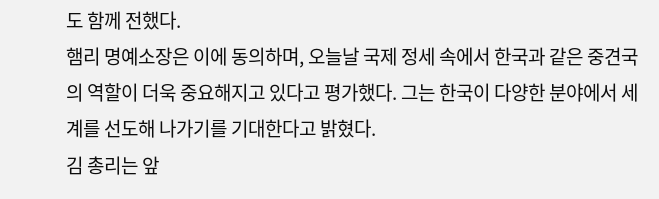도 함께 전했다.
햄리 명예소장은 이에 동의하며, 오늘날 국제 정세 속에서 한국과 같은 중견국의 역할이 더욱 중요해지고 있다고 평가했다. 그는 한국이 다양한 분야에서 세계를 선도해 나가기를 기대한다고 밝혔다.
김 총리는 앞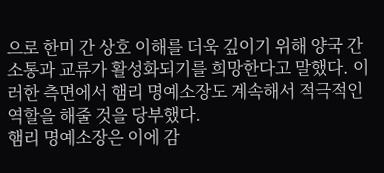으로 한미 간 상호 이해를 더욱 깊이기 위해 양국 간 소통과 교류가 활성화되기를 희망한다고 말했다. 이러한 측면에서 햄리 명예소장도 계속해서 적극적인 역할을 해줄 것을 당부했다.
햄리 명예소장은 이에 감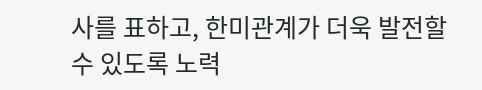사를 표하고, 한미관계가 더욱 발전할 수 있도록 노력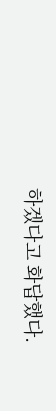하겠다고 화답했다.